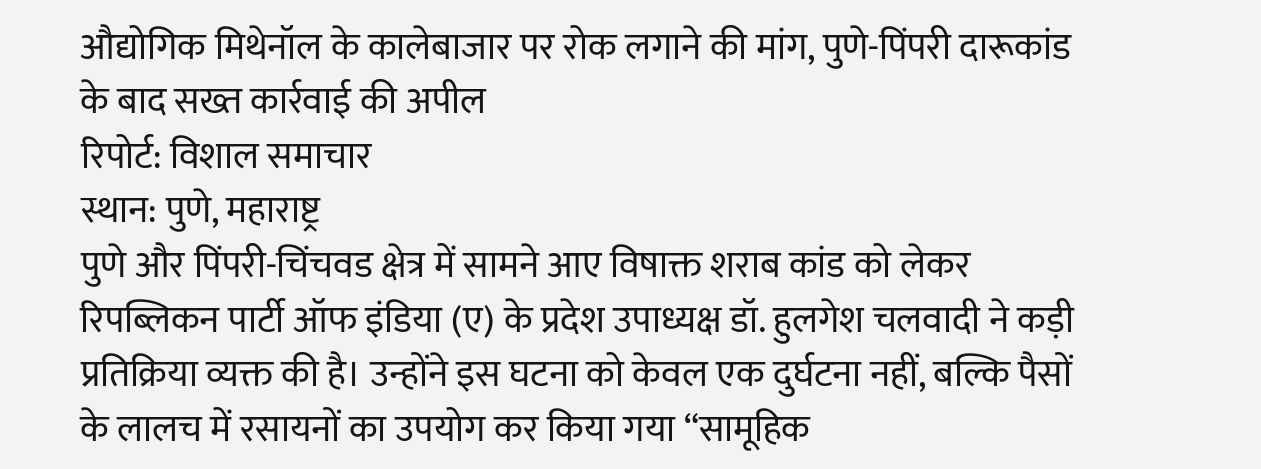औद्योगिक मिथेनॉल के कालेबाजार पर रोक लगाने की मांग, पुणे-पिंपरी दारूकांड के बाद सख्त कार्रवाई की अपील
रिपोर्ट: विशाल समाचार
स्थान: पुणे, महाराष्ट्र
पुणे और पिंपरी-चिंचवड क्षेत्र में सामने आए विषाक्त शराब कांड को लेकर रिपब्लिकन पार्टी ऑफ इंडिया (ए) के प्रदेश उपाध्यक्ष डॉ. हुलगेश चलवादी ने कड़ी प्रतिक्रिया व्यक्त की है। उन्होंने इस घटना को केवल एक दुर्घटना नहीं, बल्कि पैसों के लालच में रसायनों का उपयोग कर किया गया “सामूहिक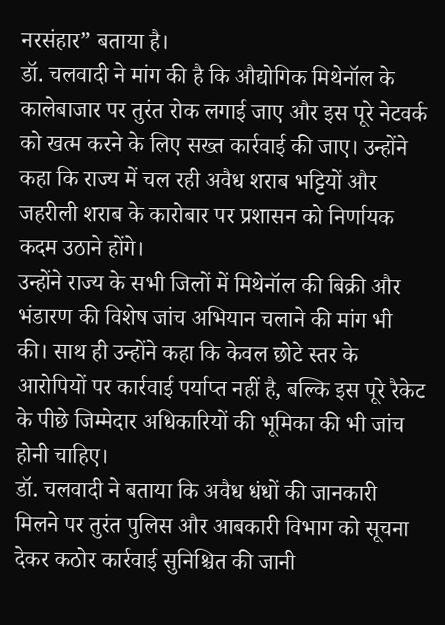नरसंहार” बताया है।
डॉ. चलवादी ने मांग की है कि औद्योगिक मिथेनॉल के कालेबाजार पर तुरंत रोक लगाई जाए और इस पूरे नेटवर्क को खत्म करने के लिए सख्त कार्रवाई की जाए। उन्होंने कहा कि राज्य में चल रही अवैध शराब भट्टियों और जहरीली शराब के कारोबार पर प्रशासन को निर्णायक कदम उठाने होंगे।
उन्होंने राज्य के सभी जिलों में मिथेनॉल की बिक्री और भंडारण की विशेष जांच अभियान चलाने की मांग भी की। साथ ही उन्होंने कहा कि केवल छोटे स्तर के आरोपियों पर कार्रवाई पर्याप्त नहीं है, बल्कि इस पूरे रैकेट के पीछे जिम्मेदार अधिकारियों की भूमिका की भी जांच होनी चाहिए।
डॉ. चलवादी ने बताया कि अवैध धंधों की जानकारी मिलने पर तुरंत पुलिस और आबकारी विभाग को सूचना देकर कठोर कार्रवाई सुनिश्चित की जानी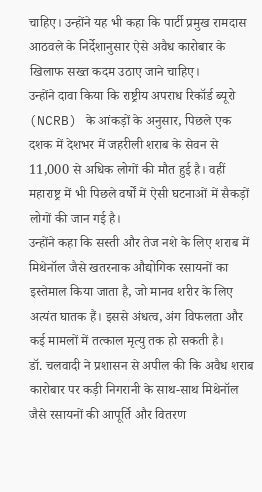चाहिए। उन्होंने यह भी कहा कि पार्टी प्रमुख रामदास आठवले के निर्देशानुसार ऐसे अवैध कारोबार के खिलाफ सख्त कदम उठाए जाने चाहिए।
उन्होंने दावा किया कि राष्ट्रीय अपराध रिकॉर्ड ब्यूरो (NCRB) के आंकड़ों के अनुसार, पिछले एक दशक में देशभर में जहरीली शराब के सेवन से 11,000 से अधिक लोगों की मौत हुई है। वहीं महाराष्ट्र में भी पिछले वर्षों में ऐसी घटनाओं में सैकड़ों लोगों की जान गई है।
उन्होंने कहा कि सस्ती और तेज नशे के लिए शराब में मिथेनॉल जैसे खतरनाक औद्योगिक रसायनों का इस्तेमाल किया जाता है, जो मानव शरीर के लिए अत्यंत घातक हैं। इससे अंधत्व, अंग विफलता और कई मामलों में तत्काल मृत्यु तक हो सकती है।
डॉ. चलवादी ने प्रशासन से अपील की कि अवैध शराब कारोबार पर कड़ी निगरानी के साथ-साथ मिथेनॉल जैसे रसायनों की आपूर्ति और वितरण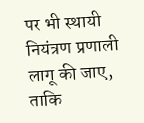पर भी स्थायी नियंत्रण प्रणाली लागू की जाए, ताकि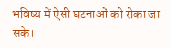भविष्य में ऐसी घटनाओं को रोका जा सके।